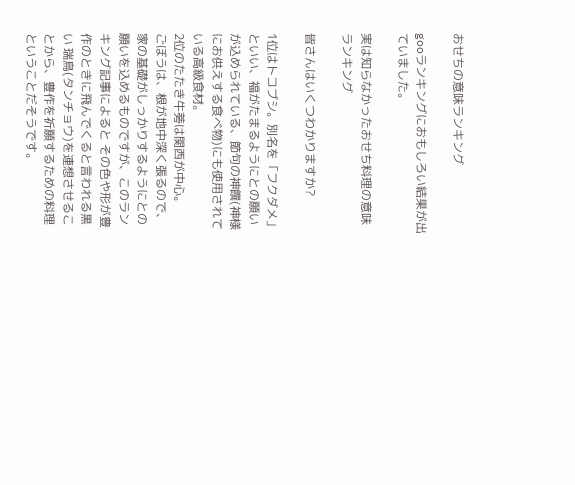おせちの意味ランキング

gooランキングにおもしろい結果が出ていました。

実は知らなかったおせち料理の意味ランキング

皆さんはいくつわかりますか?

1位はトコブシ。別名を「フクダメ」といい、福がたまるようにとの願いが込められている、節句の神饌(神様にお供えする食べ物)にも使用されている高級食材。
2位のたたき牛蒡は関西が中心。
ごぼうは、根が地中深く張るので、家の基礎がしっかりするようにとの願いを込めるものですが、このランキング記事によると その色や形が豊作のときに飛んでくると言われる黒い 瑞鳥(タンチョウ)を連想させることから、豊作を祈願するための料理 ということだそうです。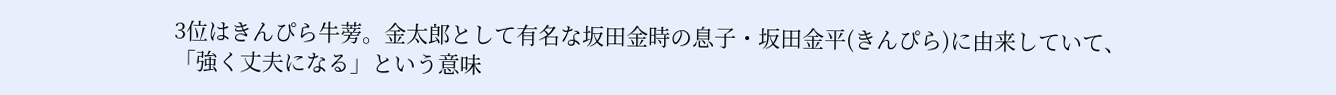3位はきんぴら牛蒡。金太郎として有名な坂田金時の息子・坂田金平(きんぴら)に由来していて、「強く丈夫になる」という意味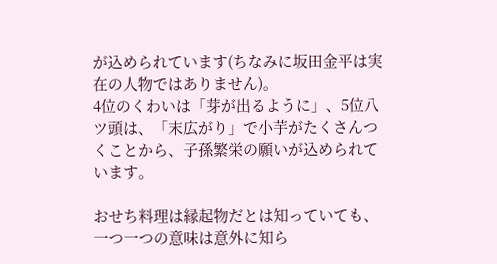が込められています(ちなみに坂田金平は実在の人物ではありません)。
4位のくわいは「芽が出るように」、5位八ツ頭は、「末広がり」で小芋がたくさんつくことから、子孫繁栄の願いが込められています。

おせち料理は縁起物だとは知っていても、一つ一つの意味は意外に知ら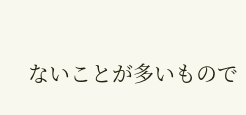ないことが多いもので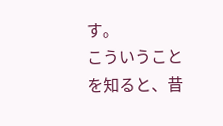す。
こういうことを知ると、昔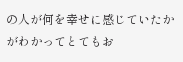の人が何を幸せに感じていたかがわかってとてもお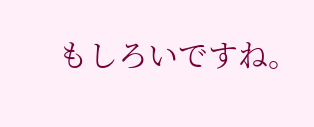もしろいですね。